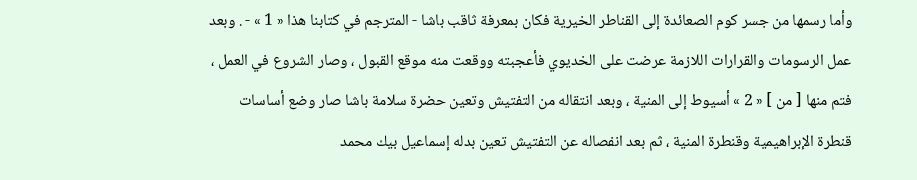وأما رسمها من جسر كوم الصعائدة إلى القناطر الخيرية فكان بمعرفة ثاقب باشا - المترجم في كتابنا هذا « 1 » - . وبعد عمل الرسومات والقرارات اللازمة عرضت على الخديوي فأعجبته ووقعت منه موقع القبول ، وصار الشروع في العمل ، فتم منها [ من ] « 2 » أسيوط إلى المنية ، وبعد انتقاله من التفتيش وتعين حضرة سلامة باشا صار وضع أساسات قنطرة الإبراهيمية وقنطرة المنية ، ثم بعد انفصاله عن التفتيش تعين بدله إسماعيل بيك محمد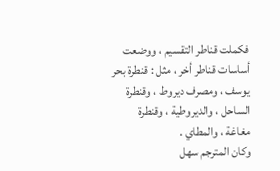فكملت قناطر التقسيم ، ووضعت أساسات قناطر أخر ، مثل : قنطرة بحر يوسف ، ومصرف ديروط ، وقنطرة الساحل ، والديروطية ، وقنطرة مغاغة ، والمطاي .
وكان المترجم سهل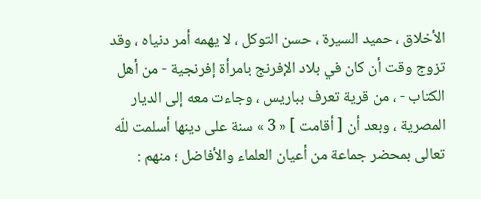الأخلاق ، حميد السيرة ، حسن التوكل ، لا يهمه أمر دنياه ، وقد تزوج وقت أن كان في بلاد الإفرنج بامرأة إفرنجية - من أهل الكتاب - ، من قرية تعرف بباريس ، وجاءت معه إلى الديار المصرية ، وبعد أن [ أقامت ] « 3 » سنة على دينها أسلمت للّه تعالى بمحضر جماعة من أعيان العلماء والأفاضل ؛ منهم :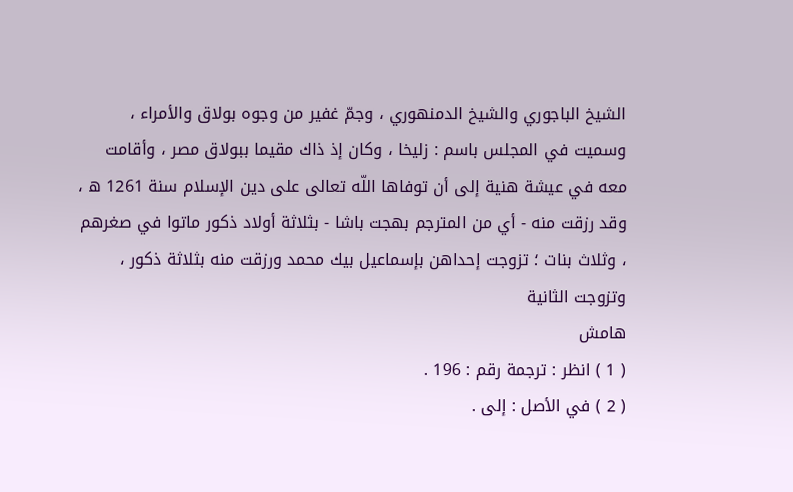الشيخ الباجوري والشيخ الدمنهوري ، وجمّ غفير من وجوه بولاق والأمراء ، وسميت في المجلس باسم : زليخا ، وكان إذ ذاك مقيما ببولاق مصر ، وأقامت معه في عيشة هنية إلى أن توفاها اللّه تعالى على دين الإسلام سنة 1261 ه ، وقد رزقت منه - أي من المترجم بهجت باشا - بثلاثة أولاد ذكور ماتوا في صغرهم ، وثلاث بنات ؛ تزوجت إحداهن بإسماعيل بيك محمد ورزقت منه بثلاثة ذكور ، وتزوجت الثانية
هامش
( 1 ) انظر : ترجمة رقم : 196 .
( 2 ) في الأصل : إلى .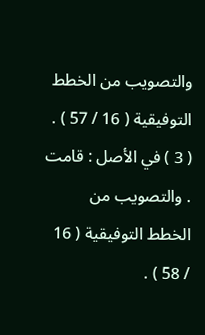والتصويب من الخطط التوفيقية ( 16 / 57 ) .
( 3 ) في الأصل : قامت . والتصويب من الخطط التوفيقية ( 16 / 58 ) .